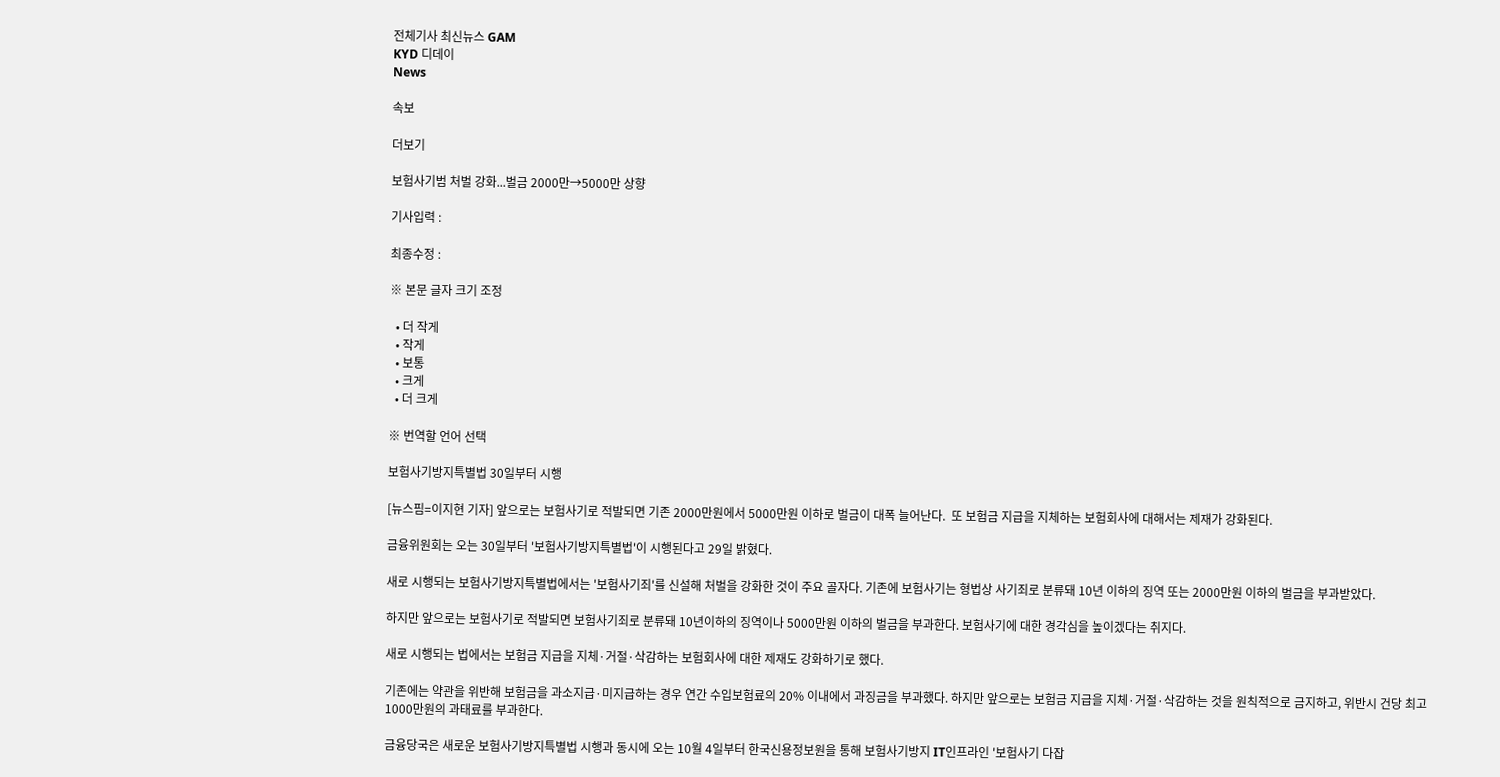전체기사 최신뉴스 GAM
KYD 디데이
News

속보

더보기

보험사기범 처벌 강화...벌금 2000만→5000만 상향

기사입력 :

최종수정 :

※ 본문 글자 크기 조정

  • 더 작게
  • 작게
  • 보통
  • 크게
  • 더 크게

※ 번역할 언어 선택

보험사기방지특별법 30일부터 시행

[뉴스핌=이지현 기자] 앞으로는 보험사기로 적발되면 기존 2000만원에서 5000만원 이하로 벌금이 대폭 늘어난다.  또 보험금 지급을 지체하는 보험회사에 대해서는 제재가 강화된다.

금융위원회는 오는 30일부터 '보험사기방지특별법'이 시행된다고 29일 밝혔다.

새로 시행되는 보험사기방지특별법에서는 '보험사기죄'를 신설해 처벌을 강화한 것이 주요 골자다. 기존에 보험사기는 형법상 사기죄로 분류돼 10년 이하의 징역 또는 2000만원 이하의 벌금을 부과받았다.

하지만 앞으로는 보험사기로 적발되면 보험사기죄로 분류돼 10년이하의 징역이나 5000만원 이하의 벌금을 부과한다. 보험사기에 대한 경각심을 높이겠다는 취지다.

새로 시행되는 법에서는 보험금 지급을 지체·거절·삭감하는 보험회사에 대한 제재도 강화하기로 했다.

기존에는 약관을 위반해 보험금을 과소지급·미지급하는 경우 연간 수입보험료의 20% 이내에서 과징금을 부과했다. 하지만 앞으로는 보험금 지급을 지체·거절·삭감하는 것을 원칙적으로 금지하고, 위반시 건당 최고 1000만원의 과태료를 부과한다.

금융당국은 새로운 보험사기방지특별법 시행과 동시에 오는 10월 4일부터 한국신용정보원을 통해 보험사기방지 IT인프라인 '보험사기 다잡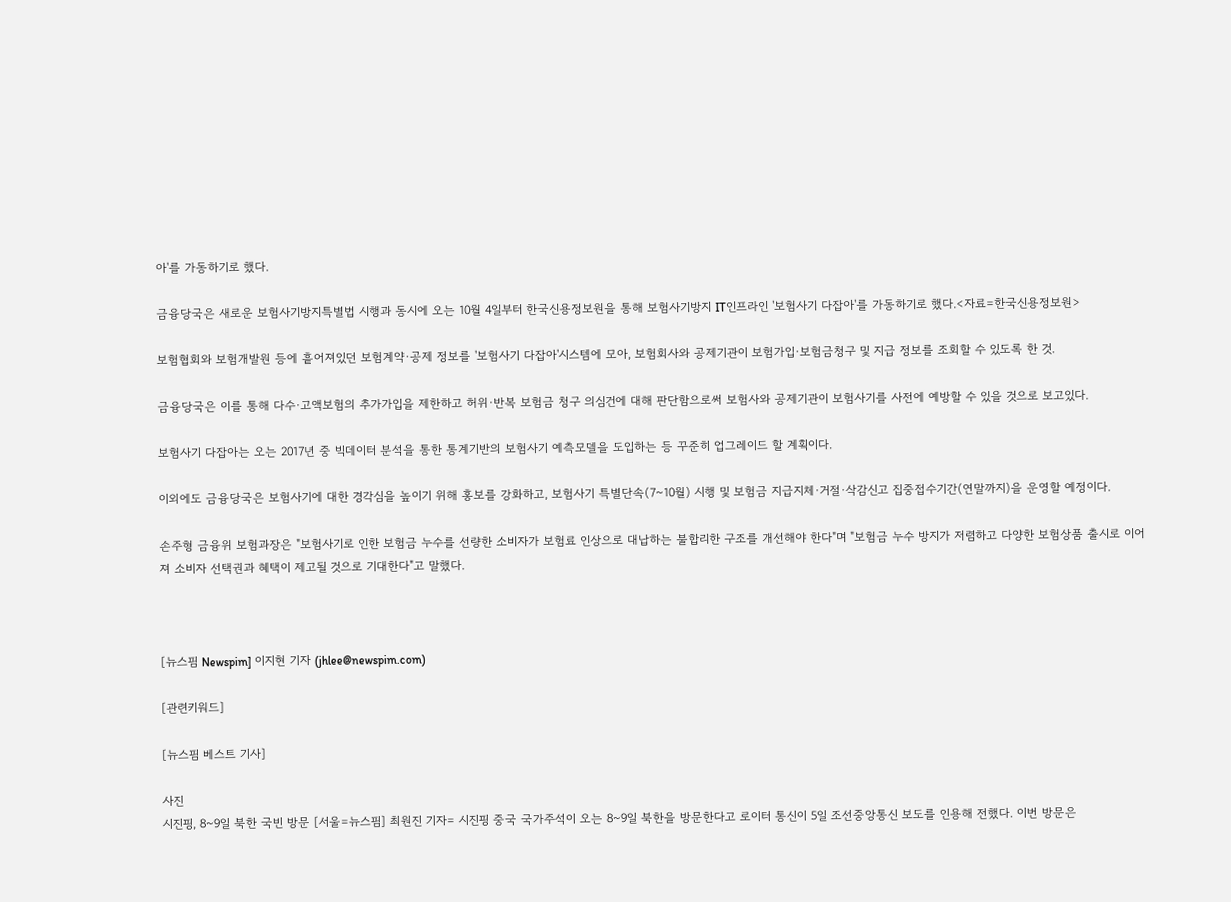아'를 가동하기로 했다.

금융당국은 새로운 보험사기방지특별법 시행과 동시에 오는 10월 4일부터 한국신용정보원을 통해 보험사기방지 IT인프라인 '보험사기 다잡아'를 가동하기로 했다.<자료=한국신용정보원>

보험협회와 보험개발원 등에 흩어져있던 보험계약·공제 정보를 '보험사기 다잡아'시스템에 모아, 보험회사와 공제기관이 보험가입·보험금청구 및 지급 정보를 조회할 수 있도록 한 것.

금융당국은 이를 통해 다수·고액보험의 추가가입을 제한하고 허위·반복 보험금 청구 의심건에 대해 판단함으로써 보험사와 공제기관이 보험사기를 사전에 예방할 수 있을 것으로 보고있다.

보험사기 다잡아는 오는 2017년 중 빅데이터 분석을 통한 통계기반의 보험사기 예측모델을 도입하는 등 꾸준히 업그레이드 할 계획이다.

이외에도 금융당국은 보험사기에 대한 경각심을 높이기 위해 홍보를 강화하고, 보험사기 특별단속(7~10월) 시행 및 보험금 지급지체·거절·삭감신고 집중접수기간(연말까지)을 운영할 예정이다.

손주형 금융위 보험과장은 "보험사기로 인한 보험금 누수를 선량한 소비자가 보험료 인상으로 대납하는 불합리한 구조를 개선해야 한다"며 "보험금 누수 방지가 저렴하고 다양한 보험상품 출시로 이어져 소비자 선택권과 혜택이 제고될 것으로 기대한다"고 말했다.



[뉴스핌 Newspim] 이지현 기자 (jhlee@newspim.com)

[관련키워드]

[뉴스핌 베스트 기사]

사진
시진핑, 8~9일 북한 국빈 방문 [서울=뉴스핌] 최원진 기자= 시진핑 중국 국가주석이 오는 8~9일 북한을 방문한다고 로이터 통신이 5일 조선중앙통신 보도를 인용해 전했다. 이번 방문은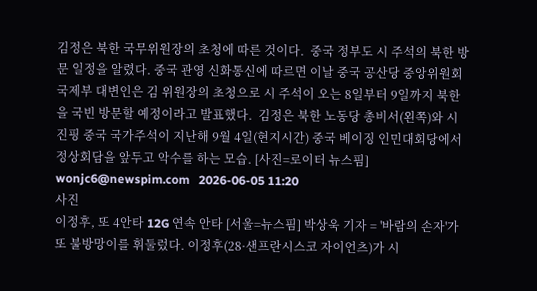김정은 북한 국무위원장의 초청에 따른 것이다.  중국 정부도 시 주석의 북한 방문 일정을 알렸다. 중국 관영 신화통신에 따르면 이날 중국 공산당 중앙위원회 국제부 대변인은 김 위원장의 초청으로 시 주석이 오는 8일부터 9일까지 북한을 국빈 방문할 예정이라고 발표했다.  김정은 북한 노동당 총비서(왼쪽)와 시진핑 중국 국가주석이 지난해 9월 4일(현지시간) 중국 베이징 인민대회당에서 정상회담을 앞두고 악수를 하는 모습. [사진=로이터 뉴스핌] wonjc6@newspim.com   2026-06-05 11:20
사진
이정후, 또 4안타 12G 연속 안타 [서울=뉴스핌] 박상욱 기자 = '바람의 손자'가 또 불방망이를 휘둘렀다. 이정후(28·샌프란시스코 자이언츠)가 시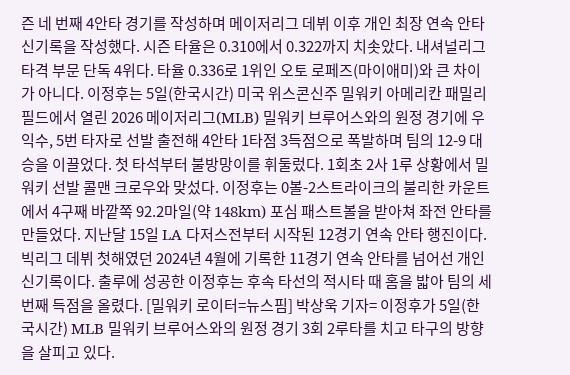즌 네 번째 4안타 경기를 작성하며 메이저리그 데뷔 이후 개인 최장 연속 안타 신기록을 작성했다. 시즌 타율은 0.310에서 0.322까지 치솟았다. 내셔널리그 타격 부문 단독 4위다. 타율 0.336로 1위인 오토 로페즈(마이애미)와 큰 차이가 아니다. 이정후는 5일(한국시간) 미국 위스콘신주 밀워키 아메리칸 패밀리 필드에서 열린 2026 메이저리그(MLB) 밀워키 브루어스와의 원정 경기에 우익수, 5번 타자로 선발 출전해 4안타 1타점 3득점으로 폭발하며 팀의 12-9 대승을 이끌었다. 첫 타석부터 불방망이를 휘둘렀다. 1회초 2사 1루 상황에서 밀워키 선발 콜맨 크로우와 맞섰다. 이정후는 0볼-2스트라이크의 불리한 카운트에서 4구째 바깥쪽 92.2마일(약 148km) 포심 패스트볼을 받아쳐 좌전 안타를 만들었다. 지난달 15일 LA 다저스전부터 시작된 12경기 연속 안타 행진이다. 빅리그 데뷔 첫해였던 2024년 4월에 기록한 11경기 연속 안타를 넘어선 개인 신기록이다. 출루에 성공한 이정후는 후속 타선의 적시타 때 홈을 밟아 팀의 세 번째 득점을 올렸다. [밀워키 로이터=뉴스핌] 박상욱 기자= 이정후가 5일(한국시간) MLB 밀워키 브루어스와의 원정 경기 3회 2루타를 치고 타구의 방향을 살피고 있다.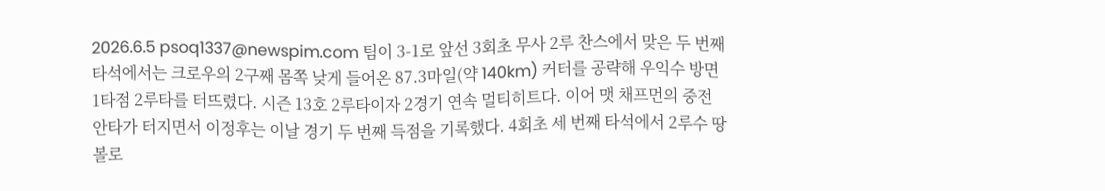2026.6.5 psoq1337@newspim.com 팀이 3-1로 앞선 3회초 무사 2루 찬스에서 맞은 두 번째 타석에서는 크로우의 2구째 몸쪽 낮게 들어온 87.3마일(약 140km) 커터를 공략해 우익수 방면 1타점 2루타를 터뜨렸다. 시즌 13호 2루타이자 2경기 연속 멀티히트다. 이어 맷 채프먼의 중전 안타가 터지면서 이정후는 이날 경기 두 번째 득점을 기록했다. 4회초 세 번째 타석에서 2루수 땅볼로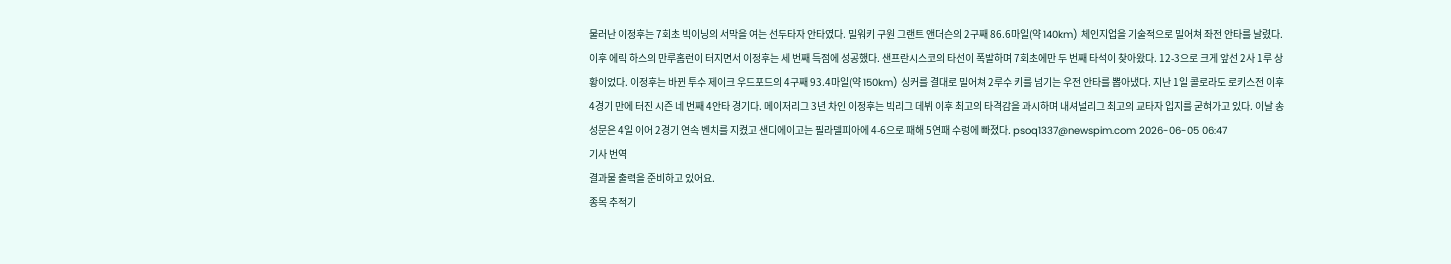물러난 이정후는 7회초 빅이닝의 서막을 여는 선두타자 안타였다. 밀워키 구원 그랜트 앤더슨의 2구째 86.6마일(약 140km) 체인지업을 기술적으로 밀어쳐 좌전 안타를 날렸다. 이후 에릭 하스의 만루홈런이 터지면서 이정후는 세 번째 득점에 성공했다. 샌프란시스코의 타선이 폭발하며 7회초에만 두 번째 타석이 찾아왔다. 12-3으로 크게 앞선 2사 1루 상황이었다. 이정후는 바뀐 투수 제이크 우드포드의 4구째 93.4마일(약 150km) 싱커를 결대로 밀어쳐 2루수 키를 넘기는 우전 안타를 뽑아냈다. 지난 1일 콜로라도 로키스전 이후 4경기 만에 터진 시즌 네 번째 4안타 경기다. 메이저리그 3년 차인 이정후는 빅리그 데뷔 이후 최고의 타격감을 과시하며 내셔널리그 최고의 교타자 입지를 굳혀가고 있다. 이날 송성문은 4일 이어 2경기 연속 벤치를 지켰고 샌디에이고는 필라델피아에 4-6으로 패해 5연패 수렁에 빠졌다. psoq1337@newspim.com 2026-06-05 06:47
기사 번역
결과물 출력을 준비하고 있어요.
종목 추적기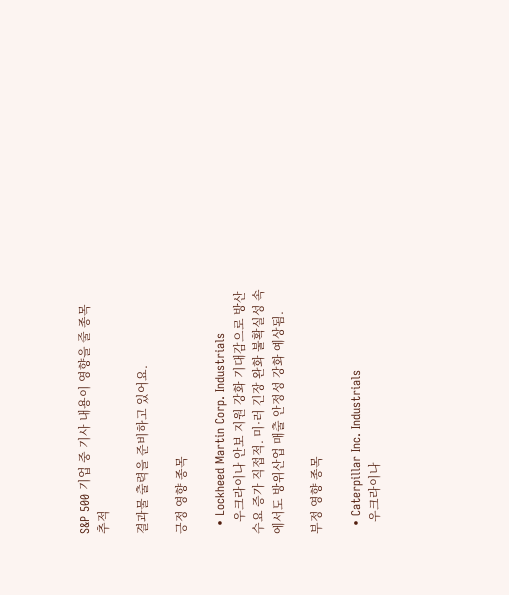S&P 500 기업 중 기사 내용이 영향을 줄 종목 추적

결과물 출력을 준비하고 있어요.

긍정 영향 종목

  • Lockheed Martin Corp. Industrials
    우크라이나 안보 지원 강화 기대감으로 방산 수요 증가 직접적. 미·러 긴장 완화 불확실성 속에서도 방위산업 매출 안정성 강화 예상됨.

부정 영향 종목

  • Caterpillar Inc. Industrials
    우크라이나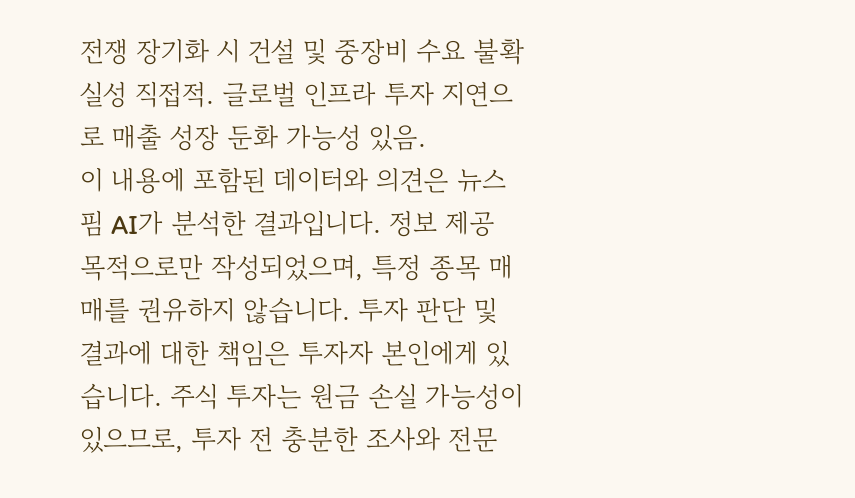전쟁 장기화 시 건설 및 중장비 수요 불확실성 직접적. 글로벌 인프라 투자 지연으로 매출 성장 둔화 가능성 있음.
이 내용에 포함된 데이터와 의견은 뉴스핌 AI가 분석한 결과입니다. 정보 제공 목적으로만 작성되었으며, 특정 종목 매매를 권유하지 않습니다. 투자 판단 및 결과에 대한 책임은 투자자 본인에게 있습니다. 주식 투자는 원금 손실 가능성이 있으므로, 투자 전 충분한 조사와 전문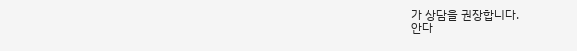가 상담을 권장합니다.
안다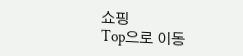쇼핑
Top으로 이동